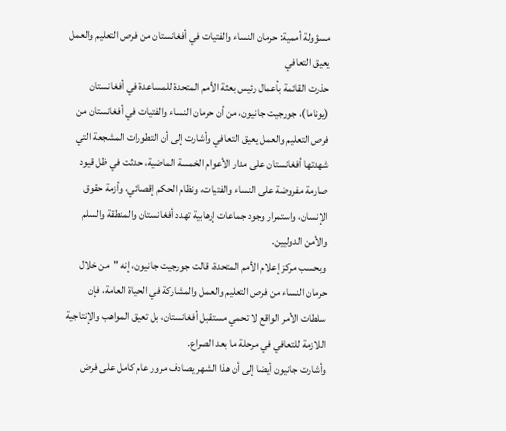مسؤولة أممية: حرمان النساء والفتيات في أفغانستان من فرص التعليم والعمل يعيق التعافي
حذرت القائمة بأعمال رئيس بعثة الأمم المتحدة للمساعدة في أفغانستان (يوناما)، جورجيت جانيون، من أن حرمان النساء والفتيات في أفغانستان من فرص التعليم والعمل يعيق التعافي وأشارت إلى أن التطورات المشجعة التي شهدتها أفغانستان على مدار الأعوام الخمسة الماضية، حدثت في ظل قيود صارمة مفروضة على النساء والفتيات، ونظام الحكم إقصائي، وأزمة حقوق الإنسان، واستمرار وجود جماعات إرهابية تهدد أفغانستان والمنطقة والسلم والأمن الدوليين.
وبحسب مركز إعلام الأمم المتحدة، قالت جورجيت جانيون، إنه "من خلال حرمان النساء من فرص التعليم والعمل والمشاركة في الحياة العامة، فإن سلطات الأمر الواقع لا تحمي مستقبل أفغانستان، بل تعيق المواهب والإنتاجية اللازمة للتعافي في مرحلة ما بعد الصراع.
وأشارت جانيون أيضا إلى أن هذا الشهر يصادف مرور عام كامل على فرض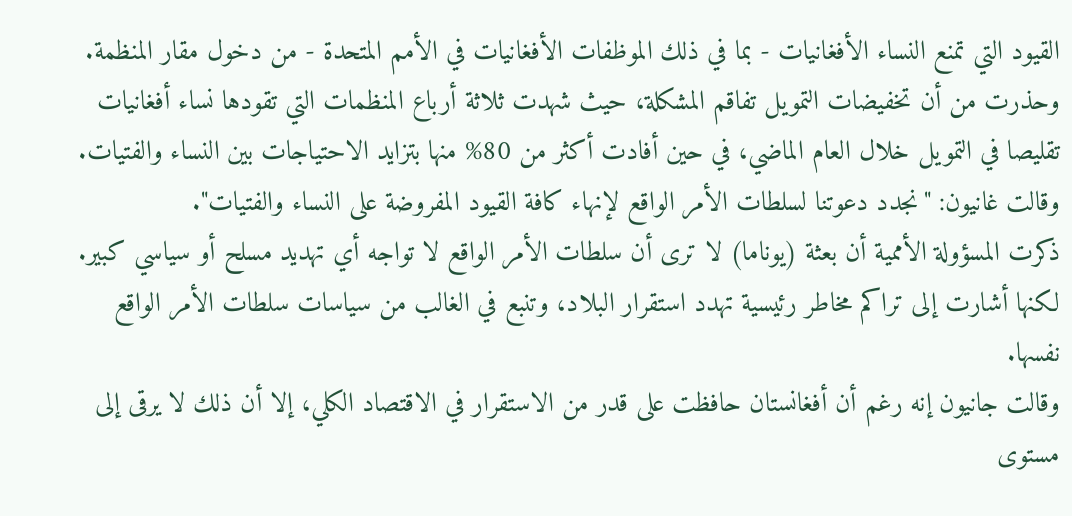القيود التي تمنع النساء الأفغانيات - بما في ذلك الموظفات الأفغانيات في الأمم المتحدة - من دخول مقار المنظمة.
وحذرت من أن تخفيضات التمويل تفاقم المشكلة، حيث شهدت ثلاثة أرباع المنظمات التي تقودها نساء أفغانيات تقليصا في التمويل خلال العام الماضي، في حين أفادت أكثر من 80% منها بتزايد الاحتياجات بين النساء والفتيات. وقالت غانيون: "نجدد دعوتنا لسلطات الأمر الواقع لإنهاء كافة القيود المفروضة على النساء والفتيات".
ذكرت المسؤولة الأممية أن بعثة (يوناما) لا ترى أن سلطات الأمر الواقع لا تواجه أي تهديد مسلح أو سياسي كبير. لكنها أشارت إلى تراكم مخاطر رئيسية تهدد استقرار البلاد، وتنبع في الغالب من سياسات سلطات الأمر الواقع نفسها.
وقالت جانيون إنه رغم أن أفغانستان حافظت على قدر من الاستقرار في الاقتصاد الكلي، إلا أن ذلك لا يرقى إلى مستوى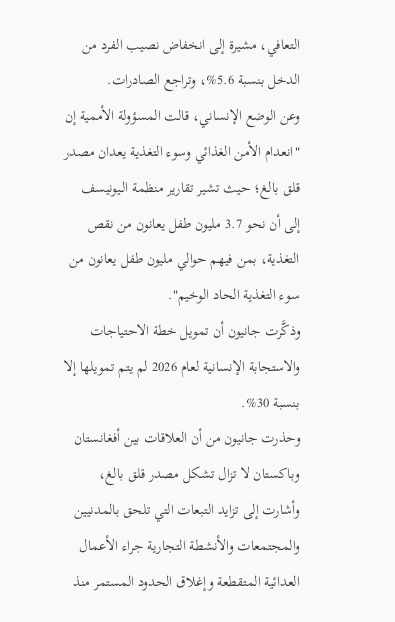التعافي، مشيرة إلى انخفاض نصيب الفرد من الدخل بنسبة 5.6%، وتراجع الصادرات.
وعن الوضع الإنساني، قالت المسؤولة الأممية إن "انعدام الأمن الغذائي وسوء التغذية يعدان مصدر قلق بالغ؛ حيث تشير تقارير منظمة الـيونيسف إلى أن نحو 3.7 مليون طفل يعانون من نقص التغذية، بمن فيهم حوالي مليون طفل يعانون من سوء التغذية الحاد الوخيم".
وذكَّرت جانيون أن تمويل خطة الاحتياجات والاستجابة الإنسانية لعام 2026 لم يتم تمويلها إلا بنسبة 30%.
وحذرت جانيون من أن العلاقات بين أفغانستان وباكستان لا تزال تشكل مصدر قلق بالغ، وأشارت إلى تزايد التبعات التي تلحق بالمدنيين والمجتمعات والأنشطة التجارية جراء الأعمال العدائية المتقطعة وإغلاق الحدود المستمر منذ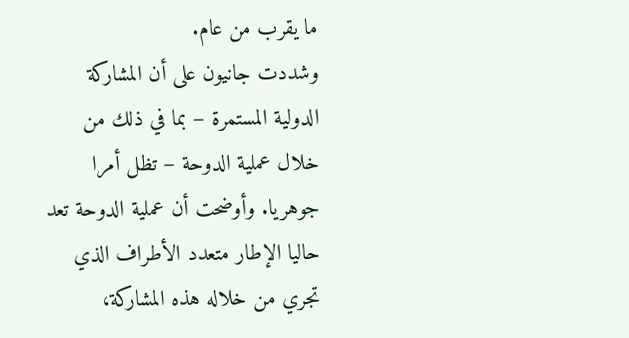ما يقرب من عام.
وشددت جانيون على أن المشاركة الدولية المستمرة – بما في ذلك من خلال عملية الدوحة – تظل أمرا جوهريا. وأوضحت أن عملية الدوحة تعد حاليا الإطار متعدد الأطراف الذي تجري من خلاله هذه المشاركة،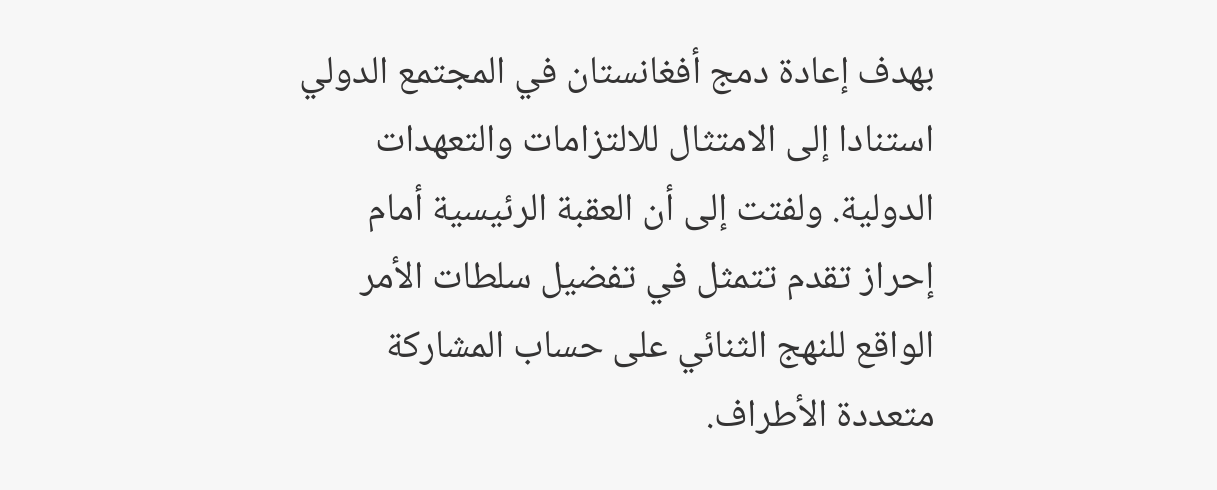بهدف إعادة دمج أفغانستان في المجتمع الدولي استنادا إلى الامتثال للالتزامات والتعهدات الدولية. ولفتت إلى أن العقبة الرئيسية أمام إحراز تقدم تتمثل في تفضيل سلطات الأمر الواقع للنهج الثنائي على حساب المشاركة متعددة الأطراف.